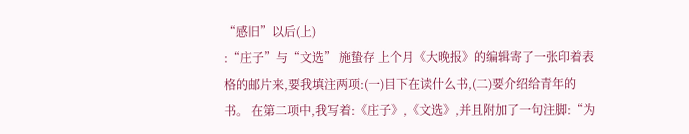“感旧”以后(上)
:“庄子”与“文选” 施蛰存 上个月《大晚报》的编辑寄了一张印着表格的邮片来,要我填注两项:(一)目下在读什么书,(二)要介绍给青年的书。 在第二项中,我写着:《庄子》,《文选》,并且附加了一句注脚:“为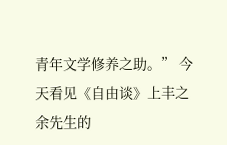青年文学修养之助。” 今天看见《自由谈》上丰之余先生的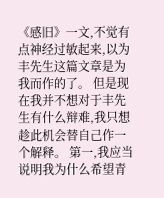《感旧》一文,不觉有点神经过敏起来,以为丰先生这篇文章是为我而作的了。 但是现在我并不想对于丰先生有什么辩难,我只想趁此机会替自己作一个解释。 第一,我应当说明我为什么希望青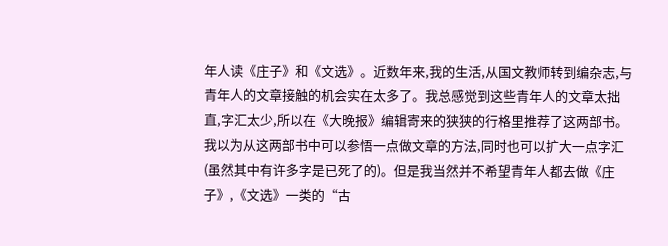年人读《庄子》和《文选》。近数年来,我的生活,从国文教师转到编杂志,与青年人的文章接触的机会实在太多了。我总感觉到这些青年人的文章太拙直,字汇太少,所以在《大晚报》编辑寄来的狭狭的行格里推荐了这两部书。我以为从这两部书中可以参悟一点做文章的方法,同时也可以扩大一点字汇(虽然其中有许多字是已死了的)。但是我当然并不希望青年人都去做《庄子》,《文选》一类的“古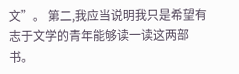文”。 第二,我应当说明我只是希望有志于文学的青年能够读一读这两部书。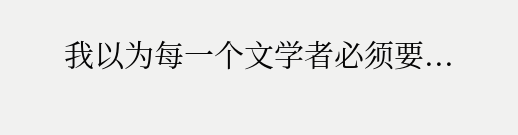我以为每一个文学者必须要...